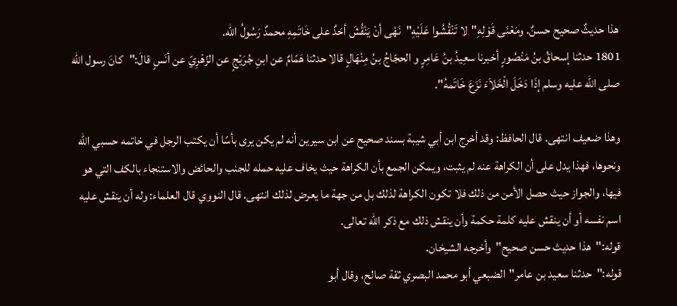هذا حديثٌ صحيح حسنٌ. ومَعْنَى قَوْلِهِ"لا تَنْقُشُوا عَلَيْهِ"نَهْى أنْ يَنْقُشَ أحَدٌ على خَاتَمِهِ محمدٌ رَسُولُ الله.
1801 حدثنا إسحاقُ بنُ مَنْصُورٍ أخبرنا سعِيدُ بنُ عَامِرٍ و الحجّاجُ بنُ مِنْهَالٍ قالا حدثنا هَمّامٌ عن ابنِ جُرَيْجٍ عن الزّهْرِيّ عن أنَسٍ قالَ:"كانَ رسول الله صلى الله عليه وسلم إذَا دَخَلَ الْخَلاَءَ نَزَعَ خَاتَمهُ".

وهذا ضعيف انتهى. قال الحافظ: وقد أخرج ابن أبي شيبة بسند صحيح عن ابن سيرين أنه لم يكن يرى بأسًا أن يكتب الرجل في خاتمه حسبي الله ونحوها، فهذا يدل على أن الكراهة عنه لم يثبت، ويمكن الجمع بأن الكراهة حيث يخاف عليه حمله للجنب والحائض والاستنجاء بالكف التي هو فيها، والجواز حيث حصل الأمن من ذلك فلا تكون الكراهة لذلك بل من جهة ما يعرض لذلك انتهى. قال النووي قال العلماء: وله أن ينقش عليه اسم نفسه أو أن ينقش عليه كلمة حكمة وأن ينقش ذلك مع ذكر الله تعالى.
قوله:"هذا حديث حسن صحيح"وأخرجه الشيخان.
قوله:"حدثنا سعيد بن عامر"الضبعي أبو محمد البصري ثقة صالح، وقال أبو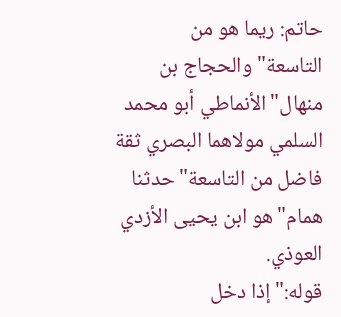حاتم: ريما هو من التاسعة"والحجاج بن منهال"الأنماطي أبو محمد السلمي مولاهما البصري ثقة فاضل من التاسعة"حدثنا همام"هو ابن يحيى الأزدي العوذي.
قوله:"إذا دخل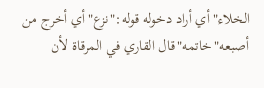الخلاء"أي أراد دخوله قوله:"نزع"أي أخرج من أصبعه"خاتمه"قال القاري في المرقاة لأن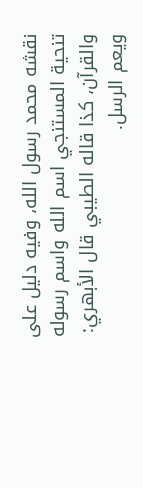نقشه محمد رسول الله، وفيه دليل على تنحية المستنجي اسم الله واسم رسوله والقرآن، كذا قاله الطيبي قال الأبهري: ويعم الرسل.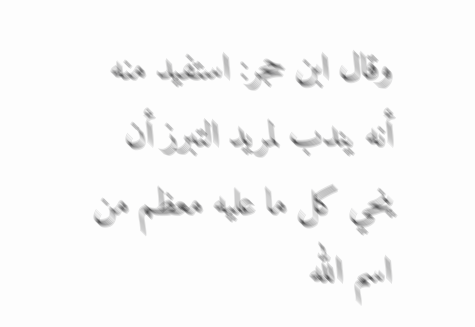وقال ابن حجر: استفيد منه أنه يندب لمريد التبرز أن ينحي كل ما عليه معظم من اسم الله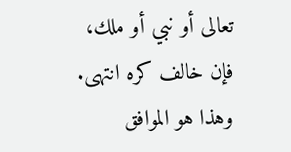تعالى أو نبي أو ملك، فإن خالف كره انتهى. وهذا هو الموافق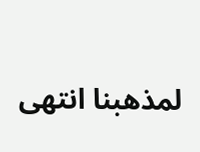لمذهبنا انتهى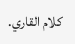كلام القاري.